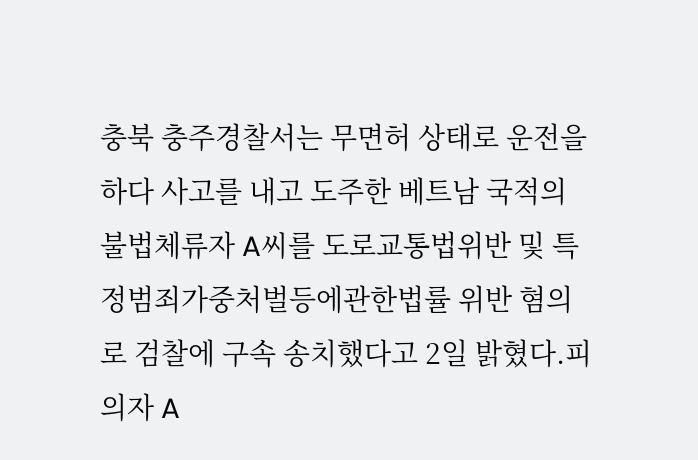충북 충주경찰서는 무면허 상태로 운전을 하다 사고를 내고 도주한 베트남 국적의 불법체류자 A씨를 도로교통법위반 및 특정범죄가중처벌등에관한법률 위반 혐의로 검찰에 구속 송치했다고 2일 밝혔다.피의자 A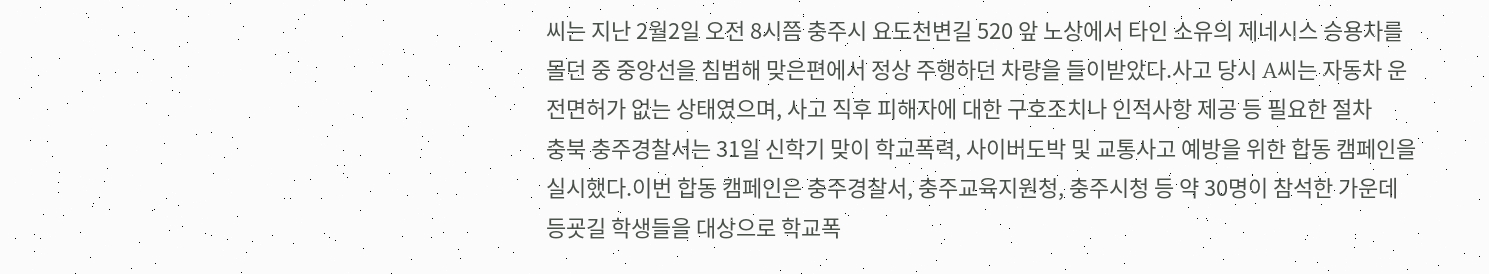씨는 지난 2월2일 오전 8시쯤 충주시 요도천변길 520 앞 노상에서 타인 소유의 제네시스 승용차를 몰던 중 중앙선을 침범해 맞은편에서 정상 주행하던 차량을 들이받았다.사고 당시 A씨는 자동차 운전면허가 없는 상태였으며, 사고 직후 피해자에 대한 구호조치나 인적사항 제공 등 필요한 절차
충북 충주경찰서는 31일 신학기 맞이 학교폭력, 사이버도박 및 교통사고 예방을 위한 합동 캠페인을 실시했다.이번 합동 캠페인은 충주경찰서, 충주교육지원청, 충주시청 등 약 30명이 참석한 가운데 등굣길 학생들을 대상으로 학교폭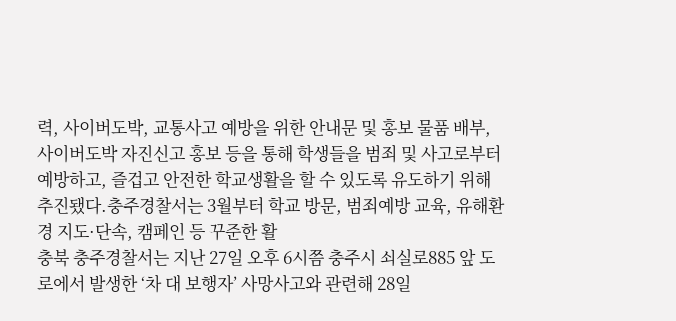력, 사이버도박, 교통사고 예방을 위한 안내문 및 홍보 물품 배부, 사이버도박 자진신고 홍보 등을 통해 학생들을 범죄 및 사고로부터 예방하고, 즐겁고 안전한 학교생활을 할 수 있도록 유도하기 위해 추진됐다.충주경찰서는 3월부터 학교 방문, 범죄예방 교육, 유해환경 지도·단속, 캠페인 등 꾸준한 활
충북 충주경찰서는 지난 27일 오후 6시쯤 충주시 쇠실로885 앞 도로에서 발생한 ‘차 대 보행자’ 사망사고와 관련해 28일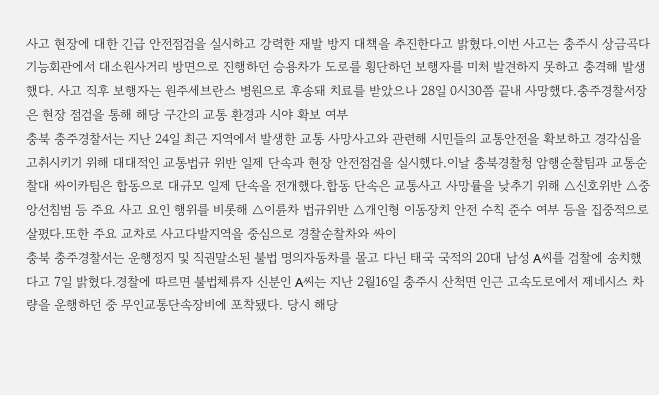사고 현장에 대한 긴급 안전점검을 실시하고 강력한 재발 방지 대책을 추진한다고 밝혔다.이번 사고는 충주시 상금곡다기능회관에서 대소원사거리 방면으로 진행하던 승용차가 도로를 횡단하던 보행자를 미처 발견하지 못하고 충격해 발생했다. 사고 직후 보행자는 원주세브란스 병원으로 후송돼 치료를 받았으나 28일 0시30쯤 끝내 사망했다.충주경찰서장은 현장 점검을 통해 해당 구간의 교통 환경과 시야 확보 여부
충북 충주경찰서는 지난 24일 최근 지역에서 발생한 교통 사망사고와 관련해 시민들의 교통안전을 확보하고 경각심을 고취시키기 위해 대대적인 교통법규 위반 일제 단속과 현장 안전점검을 실시했다.이날 충북경찰청 암행순찰팀과 교통순찰대 싸이카팀은 합동으로 대규모 일제 단속을 전개했다.합동 단속은 교통사고 사망률을 낮추기 위해 △신호위반 △중앙선침범 등 주요 사고 요인 행위를 비롯해 △이륜차 법규위반 △개인형 이동장치 안전 수칙 준수 여부 등을 집중적으로 살폈다.또한 주요 교차로 사고다발지역을 중심으로 경찰순찰차와 싸이
충북 충주경찰서는 운행정지 및 직권말소된 불법 명의자동차를 몰고 다닌 태국 국적의 20대 남성 A씨를 검찰에 송치했다고 7일 밝혔다.경찰에 따르면 불법체류자 신분인 A씨는 지난 2월16일 충주시 산척면 인근 고속도로에서 제네시스 차량을 운행하던 중 무인교통단속장비에 포착됐다. 당시 해당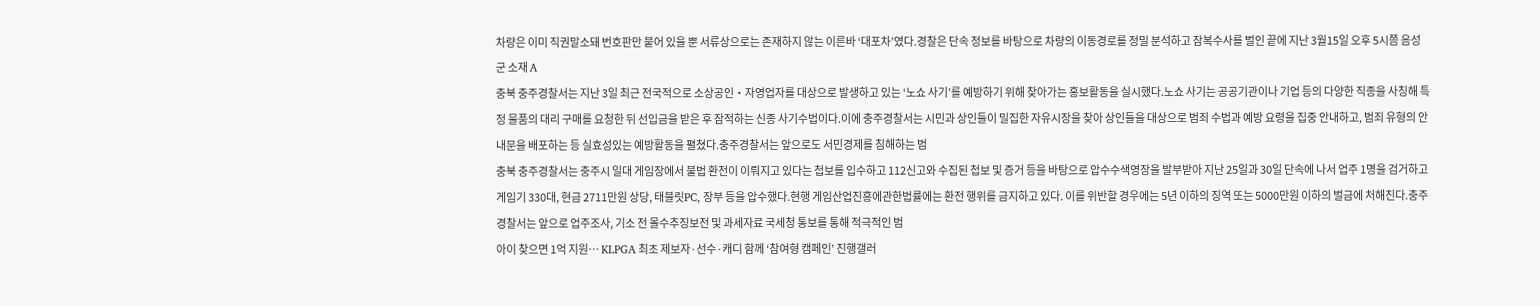차량은 이미 직권말소돼 번호판만 붙어 있을 뿐 서류상으로는 존재하지 않는 이른바 ‘대포차’였다.경찰은 단속 정보를 바탕으로 차량의 이동경로를 정밀 분석하고 잠복수사를 벌인 끝에 지난 3월15일 오후 5시쯤 음성군 소재 A
충북 충주경찰서는 지난 3일 최근 전국적으로 소상공인‧자영업자를 대상으로 발생하고 있는 ‘노쇼 사기’를 예방하기 위해 찾아가는 홍보활동을 실시했다.노쇼 사기는 공공기관이나 기업 등의 다양한 직종을 사칭해 특정 물품의 대리 구매를 요청한 뒤 선입금을 받은 후 잠적하는 신종 사기수법이다.이에 충주경찰서는 시민과 상인들이 밀집한 자유시장을 찾아 상인들을 대상으로 범죄 수법과 예방 요령을 집중 안내하고, 범죄 유형의 안내문을 배포하는 등 실효성있는 예방활동을 펼쳤다.충주경찰서는 앞으로도 서민경제를 침해하는 범
충북 충주경찰서는 충주시 일대 게임장에서 불법 환전이 이뤄지고 있다는 첩보를 입수하고 112신고와 수집된 첩보 및 증거 등을 바탕으로 압수수색영장을 발부받아 지난 25일과 30일 단속에 나서 업주 1명을 검거하고 게임기 330대, 현금 2711만원 상당, 태블릿PC, 장부 등을 압수했다.현행 게임산업진흥에관한법률에는 환전 행위를 금지하고 있다. 이를 위반할 경우에는 5년 이하의 징역 또는 5000만원 이하의 벌금에 처해진다.충주경찰서는 앞으로 업주조사, 기소 전 몰수추징보전 및 과세자료 국세청 통보를 통해 적극적인 범
아이 찾으면 1억 지원… KLPGA 최초 제보자·선수·캐디 함께 ‘참여형 캠페인’ 진행갤러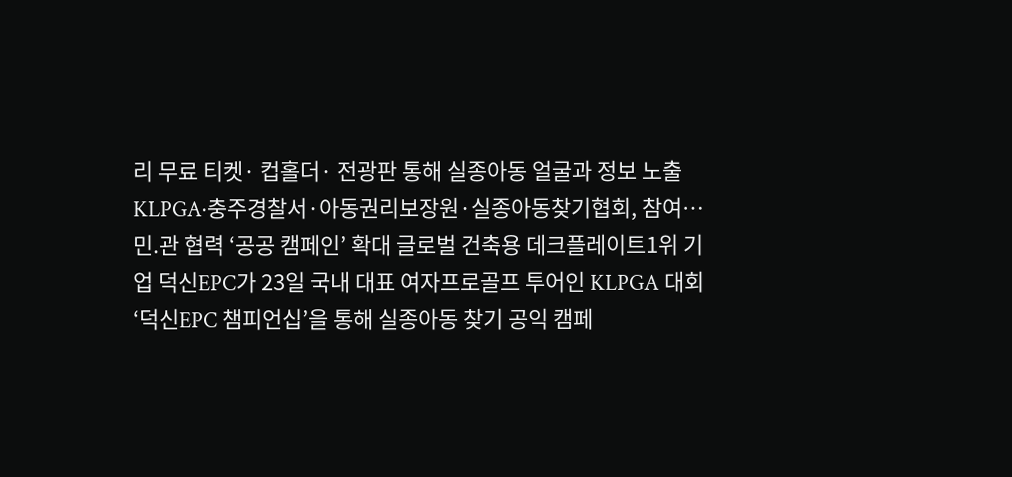리 무료 티켓· 컵홀더· 전광판 통해 실종아동 얼굴과 정보 노출KLPGA·충주경찰서·아동권리보장원·실종아동찾기협회, 참여… 민.관 협력 ‘공공 캠페인’ 확대 글로벌 건축용 데크플레이트1위 기업 덕신EPC가 23일 국내 대표 여자프로골프 투어인 KLPGA 대회 ‘덕신EPC 챔피언십’을 통해 실종아동 찾기 공익 캠페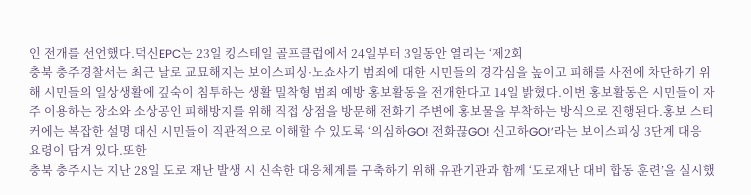인 전개를 선언했다.덕신EPC는 23일 킹스테일 골프클럽에서 24일부터 3일동안 열리는 ‘제2회
충북 충주경찰서는 최근 날로 교묘해지는 보이스피싱·노쇼사기 범죄에 대한 시민들의 경각심을 높이고 피해를 사전에 차단하기 위해 시민들의 일상생활에 깊숙이 침투하는 생활 밀착형 범죄 예방 홍보활동을 전개한다고 14일 밝혔다.이번 홍보활동은 시민들이 자주 이용하는 장소와 소상공인 피해방지를 위해 직접 상점을 방문해 전화기 주변에 홍보물을 부착하는 방식으로 진행된다.홍보 스티커에는 복잡한 설명 대신 시민들이 직관적으로 이해할 수 있도록 ‘의심하GO! 전화끊GO! 신고하GO!’라는 보이스피싱 3단계 대응 요령이 담겨 있다.또한
충북 충주시는 지난 28일 도로 재난 발생 시 신속한 대응체계를 구축하기 위해 유관기관과 함께 ‘도로재난 대비 합동 훈련’을 실시했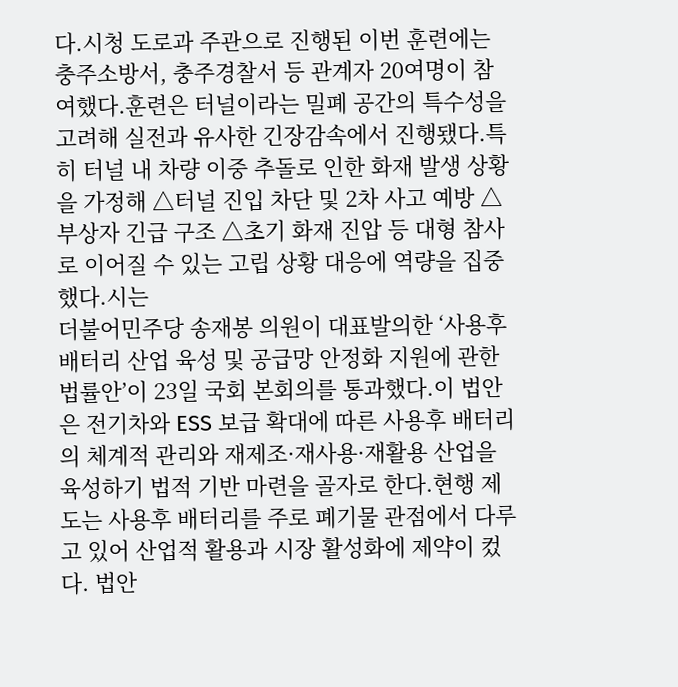다.시청 도로과 주관으로 진행된 이번 훈련에는 충주소방서, 충주경찰서 등 관계자 20여명이 참여했다.훈련은 터널이라는 밀폐 공간의 특수성을 고려해 실전과 유사한 긴장감속에서 진행됐다.특히 터널 내 차량 이중 추돌로 인한 화재 발생 상황을 가정해 △터널 진입 차단 및 2차 사고 예방 △부상자 긴급 구조 △초기 화재 진압 등 대형 참사로 이어질 수 있는 고립 상황 대응에 역량을 집중했다.시는
더불어민주당 송재봉 의원이 대표발의한 ‘사용후 배터리 산업 육성 및 공급망 안정화 지원에 관한 법률안’이 23일 국회 본회의를 통과했다.이 법안은 전기차와 ESS 보급 확대에 따른 사용후 배터리의 체계적 관리와 재제조·재사용·재활용 산업을 육성하기 법적 기반 마련을 골자로 한다.현행 제도는 사용후 배터리를 주로 폐기물 관점에서 다루고 있어 산업적 활용과 시장 활성화에 제약이 컸다. 법안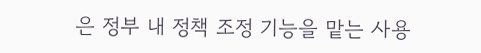은 정부 내 정책 조정 기능을 맡는 사용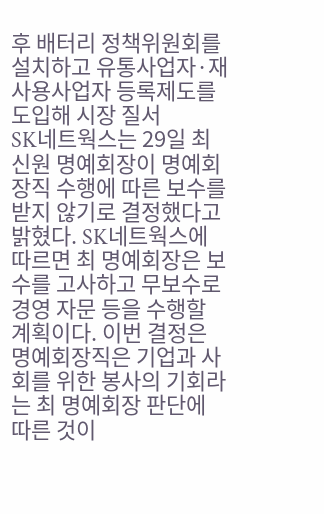후 배터리 정책위원회를 설치하고 유통사업자·재사용사업자 등록제도를 도입해 시장 질서
SK네트웍스는 29일 최신원 명예회장이 명예회장직 수행에 따른 보수를 받지 않기로 결정했다고 밝혔다. SK네트웍스에 따르면 최 명예회장은 보수를 고사하고 무보수로 경영 자문 등을 수행할 계획이다. 이번 결정은 명예회장직은 기업과 사회를 위한 봉사의 기회라는 최 명예회장 판단에 따른 것이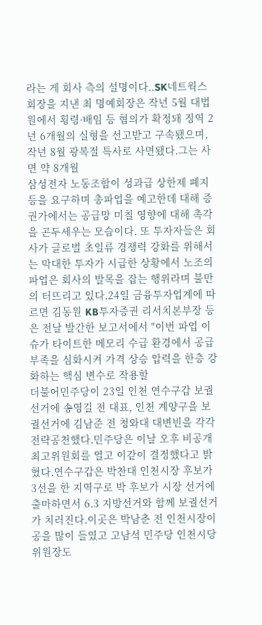라는 게 회사 측의 설명이다..SK네트웍스 회장을 지낸 최 명예회장은 작년 5월 대법원에서 횡령·배임 등 혐의가 확정돼 징역 2년 6개월의 실형을 선고받고 구속됐으며, 작년 8월 광복절 특사로 사면됐다.그는 사면 약 8개월
삼성전자 노동조합이 성과급 상한제 폐지 등을 요구하며 총파업을 예고한데 대해 증권가에서는 공급망 미칠 영향에 대해 촉각을 곤두세우는 모습이다. 또 투자자들은 회사가 글로벌 초일류 경쟁력 강화를 위해서는 막대한 투자가 시급한 상황에서 노조의 파업은 회사의 발목을 잡는 행위라며 불만의 터뜨리고 있다.24일 금융투자업계에 따르면 김동원 KB투자증권 리서치본부장 등은 전날 발간한 보고서에서 "이번 파업 이슈가 타이트한 메모리 수급 환경에서 공급 부족을 심화시켜 가격 상승 압력을 한층 강화하는 핵심 변수로 작용할
더불어민주당이 23일 인천 연수구갑 보궐선거에 송영길 전 대표, 인천 계양구을 보궐선거에 김남준 전 청와대 대변빈을 각각 전략공천했다.민주당은 이날 오후 비공개 최고위원회를 열고 이같이 결정했다고 밝혔다.연수구갑은 박찬대 인천시장 후보가 3선을 한 지역구로 박 후보가 시장 선거에 출마하면서 6.3 지방선거와 함께 보궐선거가 치러진다.이곳은 박남춘 전 인천시장이 공을 많이 들였고 고남석 민주당 인천시당 위원장도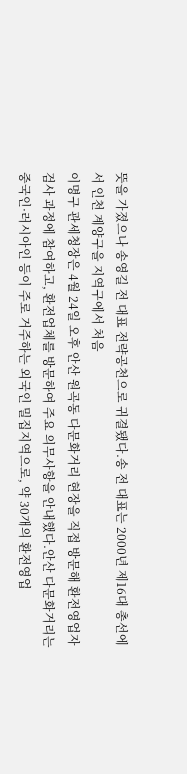뜻을 가졌으나 송영길 전 대표 전략공천으로 귀결됐다.송 전 대표는 2000년 제16대 총선에서 인천 계양구을 지역구에서 처음
이명구 관세청장은 4월 24일 오후 안산 원곡동 다문화거리 현장을 직접 방문해 환전영업자 검사 과정에 참여하고, 환전업체를 방문하여 주요 의무사항을 안내했다.안산 다문화거리는 중국인·러시아인 등이 주로 거주하는 외국인 밀집지역으로, 약 30개의 환전영업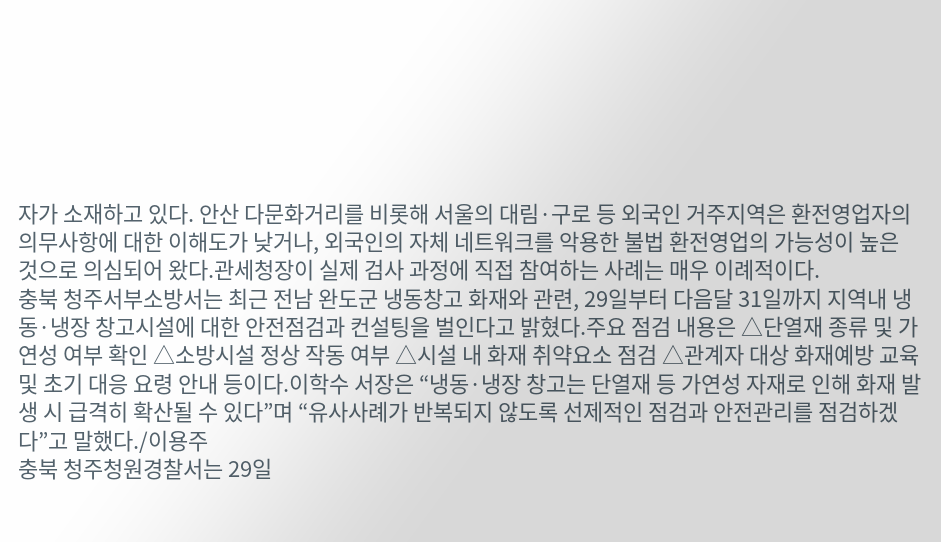자가 소재하고 있다. 안산 다문화거리를 비롯해 서울의 대림·구로 등 외국인 거주지역은 환전영업자의 의무사항에 대한 이해도가 낮거나, 외국인의 자체 네트워크를 악용한 불법 환전영업의 가능성이 높은 것으로 의심되어 왔다.관세청장이 실제 검사 과정에 직접 참여하는 사례는 매우 이례적이다.
충북 청주서부소방서는 최근 전남 완도군 냉동창고 화재와 관련, 29일부터 다음달 31일까지 지역내 냉동·냉장 창고시설에 대한 안전점검과 컨설팅을 벌인다고 밝혔다.주요 점검 내용은 △단열재 종류 및 가연성 여부 확인 △소방시설 정상 작동 여부 △시설 내 화재 취약요소 점검 △관계자 대상 화재예방 교육 및 초기 대응 요령 안내 등이다.이학수 서장은 “냉동·냉장 창고는 단열재 등 가연성 자재로 인해 화재 발생 시 급격히 확산될 수 있다”며 “유사사례가 반복되지 않도록 선제적인 점검과 안전관리를 점검하겠다”고 말했다./이용주
충북 청주청원경찰서는 29일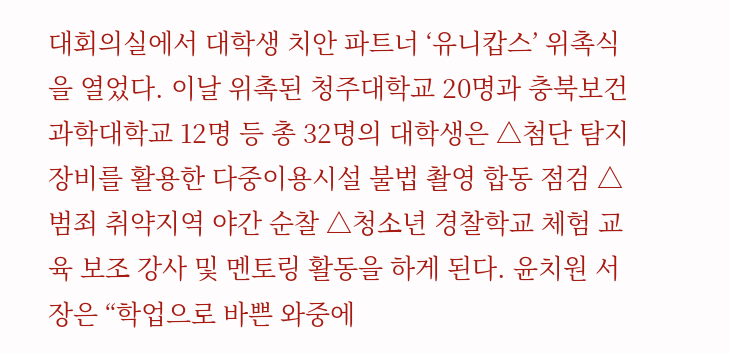대회의실에서 대학생 치안 파트너 ‘유니캅스’ 위촉식을 열었다. 이날 위촉된 청주대학교 20명과 충북보건과학대학교 12명 등 총 32명의 대학생은 △첨단 탐지 장비를 활용한 다중이용시설 불법 촬영 합동 점검 △범죄 취약지역 야간 순찰 △청소년 경찰학교 체험 교육 보조 강사 및 멘토링 활동을 하게 된다. 윤치원 서장은 “학업으로 바쁜 와중에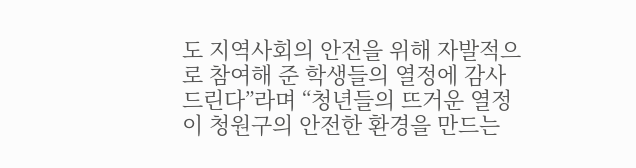도 지역사회의 안전을 위해 자발적으로 참여해 준 학생들의 열정에 감사드린다”라며 “청년들의 뜨거운 열정이 청원구의 안전한 환경을 만드는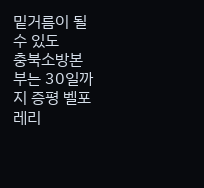밑거름이 될 수 있도
충북소방본부는 30일까지 증평 벨포레리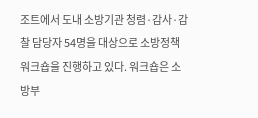조트에서 도내 소방기관 청렴·감사·감찰 담당자 54명을 대상으로 소방정책 워크숍을 진행하고 있다. 워크숍은 소방부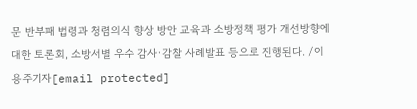문 반부패 법령과 청렴의식 향상 방안 교육과 소방정책 평가 개선방향에 대한 토론회, 소방서별 우수 감사·감찰 사례발표 등으로 진행된다. /이용주기자[email protected]